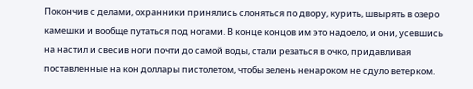Покончив с делами, охранники принялись слоняться по двору, курить, швырять в озеро камешки и вообще путаться под ногами. В конце концов им это надоело, и они, усевшись на настил и свесив ноги почти до самой воды, стали резаться в очко, придавливая поставленные на кон доллары пистолетом, чтобы зелень ненароком не сдуло ветерком.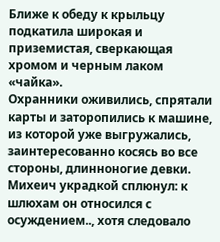Ближе к обеду к крыльцу подкатила широкая и приземистая, сверкающая хромом и черным лаком «чайка».
Охранники оживились, спрятали карты и заторопились к машине, из которой уже выгружались, заинтересованно косясь во все стороны, длинноногие девки. Михеич украдкой сплюнул: к шлюхам он относился с осуждением.., хотя следовало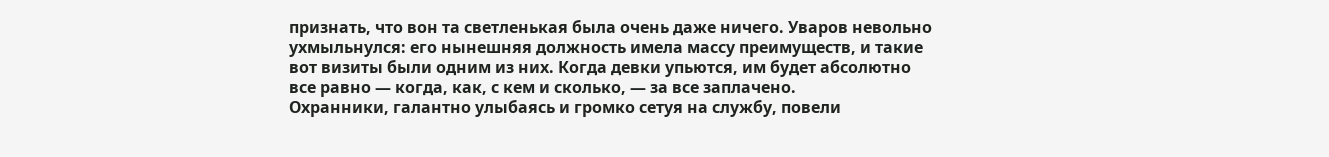признать, что вон та светленькая была очень даже ничего. Уваров невольно ухмыльнулся: его нынешняя должность имела массу преимуществ, и такие вот визиты были одним из них. Когда девки упьются, им будет абсолютно все равно — когда, как, с кем и сколько, — за все заплачено.
Охранники, галантно улыбаясь и громко сетуя на службу, повели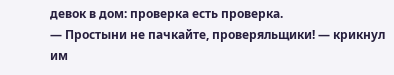девок в дом: проверка есть проверка.
— Простыни не пачкайте, проверяльщики! — крикнул им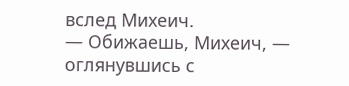вслед Михеич.
— Обижаешь, Михеич, — оглянувшись с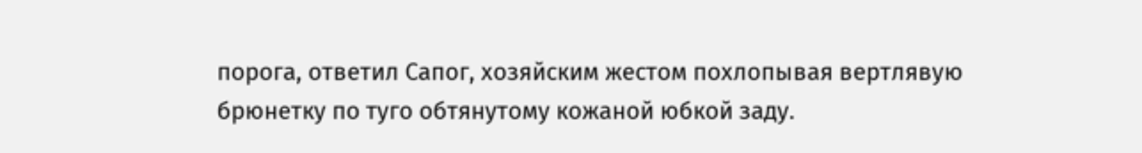порога, ответил Сапог, хозяйским жестом похлопывая вертлявую брюнетку по туго обтянутому кожаной юбкой заду.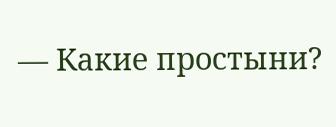— Какие простыни?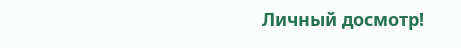Личный досмотр!